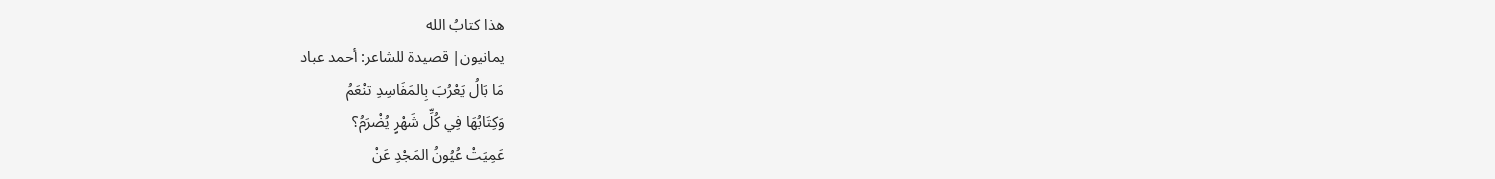هذا كتابُ الله
يمانيون| قصيدة للشاعر: أحمد عباد
مَا بَالُ يَعْرُبَ بِالمَفَاسِدِ تنْعَمُ
وَكِتَابُهَا فِي كُلِّ شَهْرٍ يُضْرَمُ؟
عَمِيَتْ عُيُونُ المَجْدِ عَنْ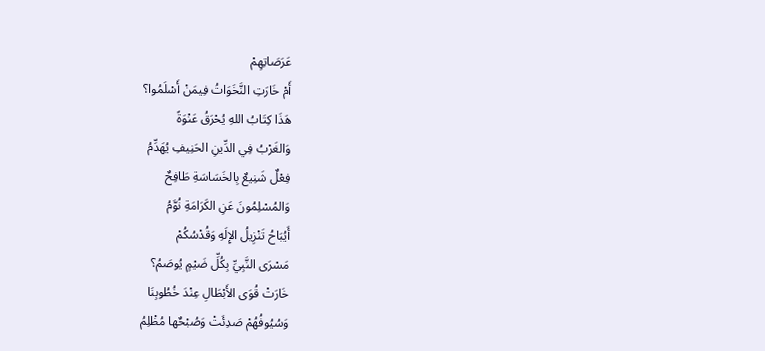عَرَصَاتِهِمْ
أَمْ خَارَتِ النَّخَوَاتُ فِيمَنْ أَسْلَمُوا؟
هَذَا كِتَابُ اللهِ يُحْرَقُ عَنْوَةً
وَالغَرْبُ فِي الدِّينِ الحَنِيفِ يُهَدِّمُ
فِعْلٌ شَنِيعٌ بِالخَسَاسَةِ طَافِحٌ
وَالمُسْلِمُونَ عَنِ الكَرَامَةِ نُوَّمُ
أَيُبَاحُ تَنْزِيلُ الإِلَهِ وَقُدْسُكُمْ
مَسْرَى النَّبِيِّ بِكُلِّ ضَيْمٍ يُوصَمُ؟
خَارَتْ قُوَى الأَبْطَالِ عِنْدَ خُطُوبِنَا
وَسُيُوفُهُمْ صَدِئَتْ وَصُبْحٌها مُظْلِمُ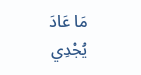مَا عَادَ يُجْدِي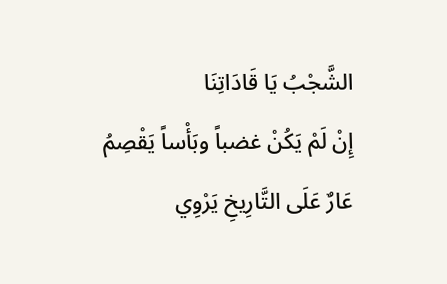الشَّجْبُ يَا قَادَاتِنَا
إِنْ لَمْ يَكُنْ غضباً وبَأْساً يَقْصِمُ
عَارٌ عَلَى التَّارِيخِ يَرْوِي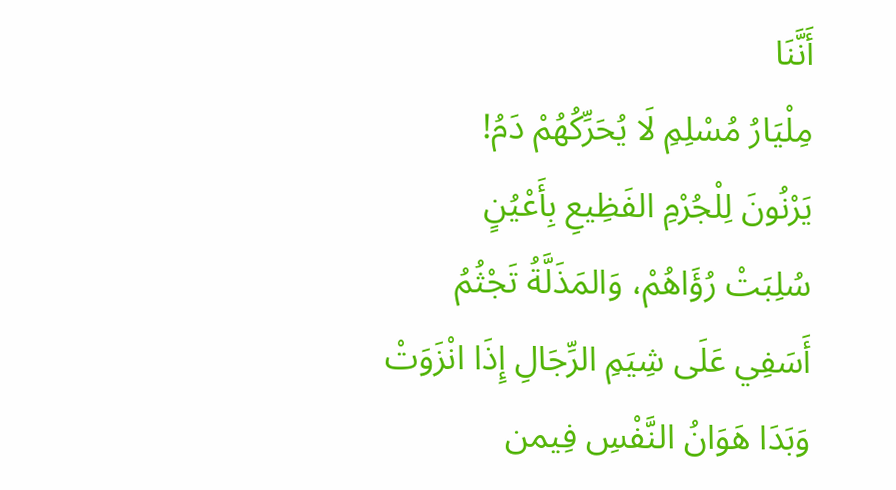أَنَّنَا
مِلْيَارُ مُسْلِمِ لَا يُحَرِّكُهُمْ دَمُ!
يَرْنُونَ لِلْجُرْمِ الفَظِيعِ بِأَعْيُنٍ
سُلِبَتْ رُؤَاهُمْ، وَالمَذَلَّةُ تَجْثُمُ
أَسَفِي عَلَى شِيَمِ الرِّجَالِ إِذَا انْزَوَتْ
وَبَدَا هَوَانُ النَّفْسِ فِيمن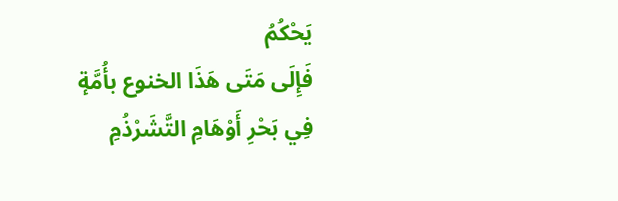يَحْكُمُ
فَإِلَى مَتَى هَذَا الخنوع بأُمَّةٕ
فِي بَحْرِ أَوْهَامِ التَّشَرْذُمِ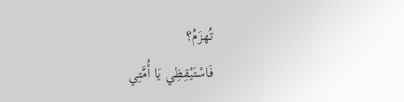تُهزَمُ؟
فَاسْتَيْقِظِي يَا أُمَّتِي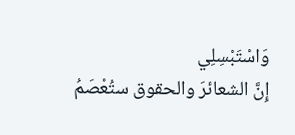وَاسْتَبْسِلِي
إِنَّ الشعائرَ والحقوق ستُعْصَمُ